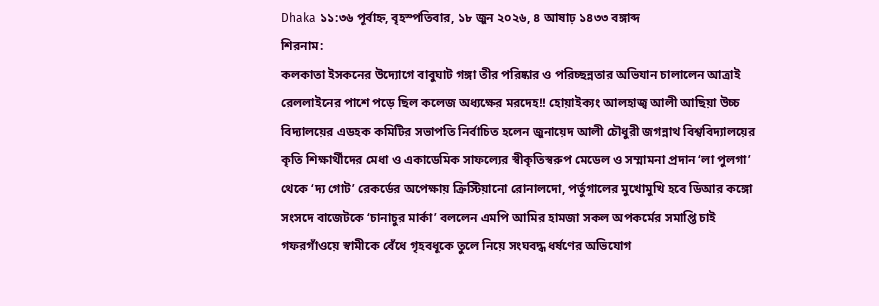Dhaka ১১:৩৬ পূর্বাহ্ন, বৃহস্পতিবার, ১৮ জুন ২০২৬, ৪ আষাঢ় ১৪৩৩ বঙ্গাব্দ
শিরনাম:
কলকাতা ইসকনের উদ্যোগে বাবুঘাট গঙ্গা তীর পরিষ্কার ও পরিচ্ছন্নতার অভিযান চালালেন আত্রাই রেললাইনের পাশে পড়ে ছিল কলেজ অধ্যক্ষের মরদেহ!! হোয়াইক্যং আলহাজ্ব আলী আছিয়া উচ্চ বিদ্যালয়ের এডহক কমিটির সভাপতি নির্বাচিত হলেন জুনায়েদ আলী চৌধুরী জগন্নাথ বিশ্ববিদ্যালয়ের কৃতি শিক্ষার্থীদের মেধা ও একাডেমিক সাফল্যের স্বীকৃতিস্বরুপ মেডেল ও সম্মামনা প্রদান ‘লা পুলগা’ থেকে ‘দ্য গোট’ রেকর্ডের অপেক্ষায় ক্রিস্টিয়ানো রোনালদো, পর্তুগালের মুখোমুখি হবে ডিআর কঙ্গো সংসদে বাজেটকে ‘চানাচুর মার্কা’ বললেন এমপি আমির হামজা সকল অপকর্মের সমাপ্তি চাই গফরগাঁওয়ে স্বামীকে বেঁধে গৃহবধূকে তুলে নিয়ে সংঘবদ্ধ ধর্ষণের অভিযোগ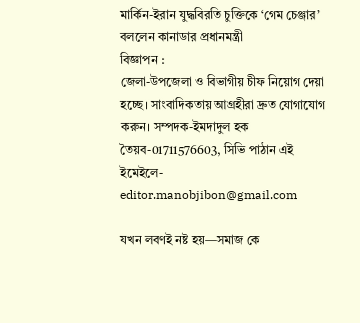মার্কিন-ইরান যুদ্ধবিরতি চুক্তিকে ‘গেম চেঞ্জার’ বললেন কানাডার প্রধানমন্ত্রী
বিজ্ঞাপন :
জেলা-উপজেলা ও বিভাগীয় চীফ নিয়োগ দেয়া হচ্ছে। সাংবাদিকতায় আগ্রহীরা দ্রুত যোগাযোগ করুন। সম্পদক-ইমদাদুল হক তৈয়ব-01711576603, সিভি পাঠান এই ইমেইলে- editor.manobjibon@gmail.com

যখন লবণই নষ্ট হয়—সমাজ কে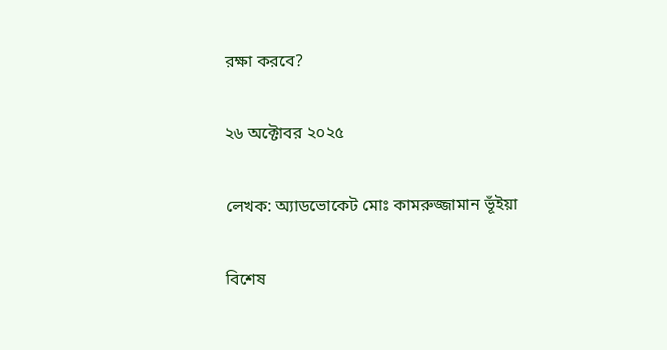রক্ষা করবে?

২৬ অক্টোবর ২০২৫

লেখক: অ্যাডভোকেট মোঃ কামরুজ্জামান ভূঁইয়া

বিশেষ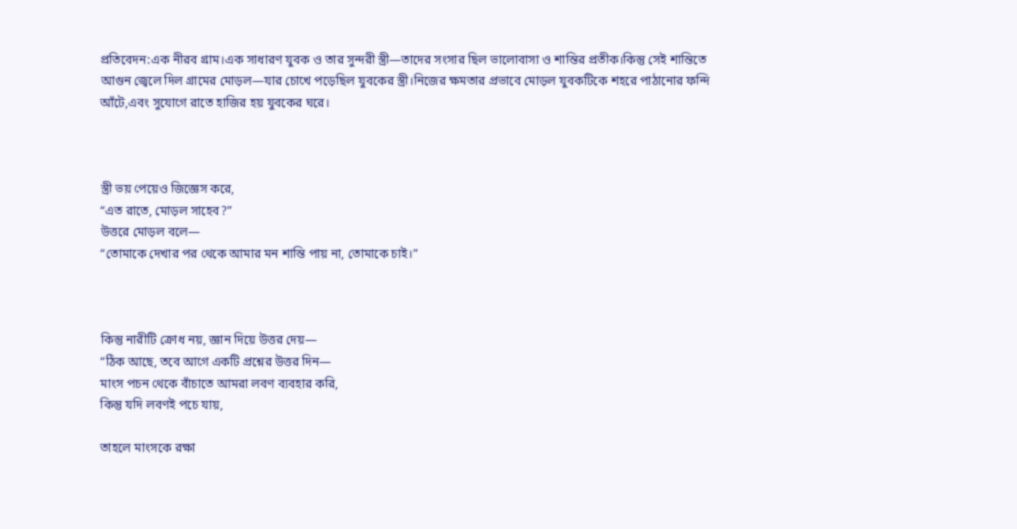প্রতিবেদন:এক নীরব গ্রাম।এক সাধারণ যুবক ও তার সুন্দরী স্ত্রী—তাদের সংসার ছিল ভালোবাসা ও শান্তির প্রতীক।কিন্তু সেই শান্তিতে আগুন জ্বেলে দিল গ্রামের মোড়ল—যার চোখে পড়েছিল যুবকের স্ত্রী।নিজের ক্ষমতার প্রভাবে মোড়ল যুবকটিকে শহরে পাঠানোর ফন্দি আঁটে,এবং সুযোগে রাতে হাজির হয় যুবকের ঘরে।



স্ত্রী ভয় পেয়েও জিজ্ঞেস করে,
“এত রাতে, মোড়ল সাহেব?”
উত্তরে মোড়ল বলে—
“তোমাকে দেখার পর থেকে আমার মন শান্তি পায় না, তোমাকে চাই।”



কিন্তু নারীটি ক্রোধ নয়, জ্ঞান দিয়ে উত্তর দেয়—
“ঠিক আছে, তবে আগে একটি প্রশ্নের উত্তর দিন—
মাংস পচন থেকে বাঁচাতে আমরা লবণ ব্যবহার করি,
কিন্তু যদি লবণই পচে যায়,

তাহলে মাংসকে রক্ষা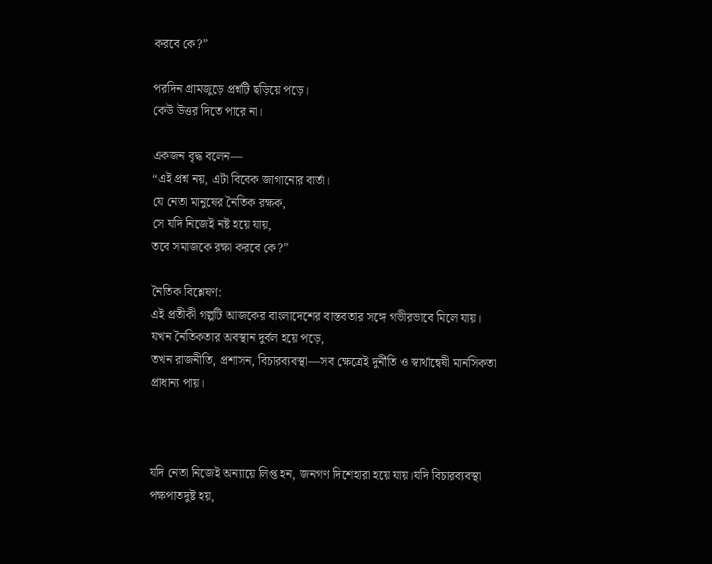করবে কে?”

পরদিন গ্রামজুড়ে প্রশ্নটি ছড়িয়ে পড়ে।
কেউ উত্তর দিতে পারে না।

একজন বৃদ্ধ বলেন—
“এই প্রশ্ন নয়, এটা বিবেক জাগানোর বার্তা।
যে নেতা মানুষের নৈতিক রক্ষক,
সে যদি নিজেই নষ্ট হয়ে যায়,
তবে সমাজকে রক্ষা করবে কে?”

নৈতিক বিশ্লেষণ:
এই প্রতীকী গল্পটি আজকের বাংলাদেশের বাস্তবতার সঙ্গে গভীরভাবে মিলে যায়।
যখন নৈতিকতার অবস্থান দুর্বল হয়ে পড়ে,
তখন রাজনীতি, প্রশাসন, বিচারব্যবস্থা—সব ক্ষেত্রেই দুর্নীতি ও স্বার্থান্বেষী মানসিকতা প্রাধান্য পায়।



যদি নেতা নিজেই অন্যায়ে লিপ্ত হন, জনগণ দিশেহারা হয়ে যায়।যদি বিচারব্যবস্থা পক্ষপাতদুষ্ট হয়,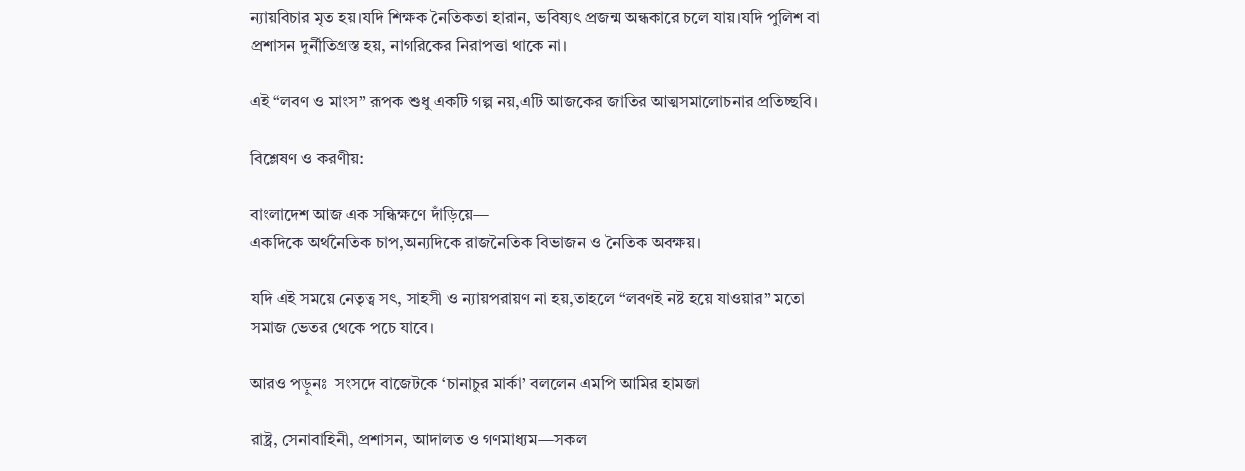ন্যায়বিচার মৃত হয়।যদি শিক্ষক নৈতিকতা হারান, ভবিষ্যৎ প্রজন্ম অন্ধকারে চলে যায়।যদি পুলিশ বা প্রশাসন দুর্নীতিগ্রস্ত হয়, নাগরিকের নিরাপত্তা থাকে না।

এই “লবণ ও মাংস” রূপক শুধু একটি গল্প নয়,এটি আজকের জাতির আত্মসমালোচনার প্রতিচ্ছবি।

বিশ্লেষণ ও করণীয়:

বাংলাদেশ আজ এক সন্ধিক্ষণে দাঁড়িয়ে—
একদিকে অর্থনৈতিক চাপ,অন্যদিকে রাজনৈতিক বিভাজন ও নৈতিক অবক্ষয়।

যদি এই সময়ে নেতৃত্ব সৎ, সাহসী ও ন্যায়পরায়ণ না হয়,তাহলে “লবণই নষ্ট হয়ে যাওয়ার” মতো সমাজ ভেতর থেকে পচে যাবে।

আরও পড়ুনঃ  সংসদে বাজেটকে ‘চানাচুর মার্কা’ বললেন এমপি আমির হামজা

রাষ্ট্র, সেনাবাহিনী, প্রশাসন, আদালত ও গণমাধ্যম—সকল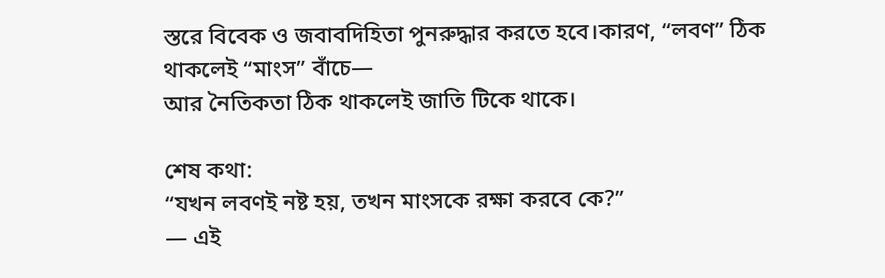স্তরে বিবেক ও জবাবদিহিতা পুনরুদ্ধার করতে হবে।কারণ, “লবণ” ঠিক থাকলেই “মাংস” বাঁচে—
আর নৈতিকতা ঠিক থাকলেই জাতি টিকে থাকে।

শেষ কথা:
“যখন লবণই নষ্ট হয়, তখন মাংসকে রক্ষা করবে কে?”
— এই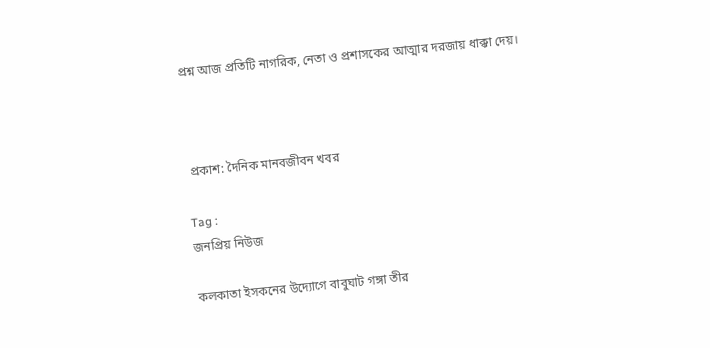প্রশ্ন আজ প্রতিটি নাগরিক, নেতা ও প্রশাসকের আত্মার দরজায় ধাক্কা দেয়।



 প্রকাশ: দৈনিক মানবজীবন খবর

Tag :
জনপ্রিয় নিউজ

কলকাতা ইসকনের উদ্যোগে বাবুঘাট গঙ্গা তীর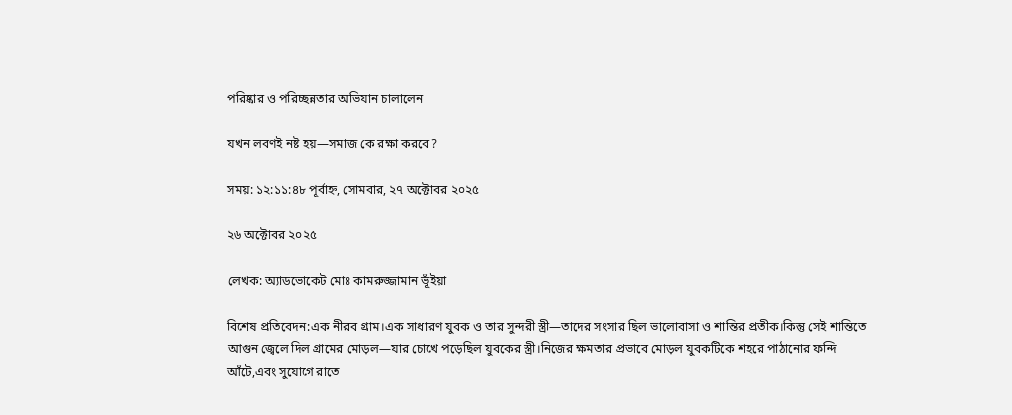পরিষ্কার ও পরিচ্ছন্নতার অভিযান চালালেন

যখন লবণই নষ্ট হয়—সমাজ কে রক্ষা করবে?

সময়: ১২:১১:৪৮ পূর্বাহ্ন, সোমবার, ২৭ অক্টোবর ২০২৫

২৬ অক্টোবর ২০২৫

লেখক: অ্যাডভোকেট মোঃ কামরুজ্জামান ভূঁইয়া

বিশেষ প্রতিবেদন:এক নীরব গ্রাম।এক সাধারণ যুবক ও তার সুন্দরী স্ত্রী—তাদের সংসার ছিল ভালোবাসা ও শান্তির প্রতীক।কিন্তু সেই শান্তিতে আগুন জ্বেলে দিল গ্রামের মোড়ল—যার চোখে পড়েছিল যুবকের স্ত্রী।নিজের ক্ষমতার প্রভাবে মোড়ল যুবকটিকে শহরে পাঠানোর ফন্দি আঁটে,এবং সুযোগে রাতে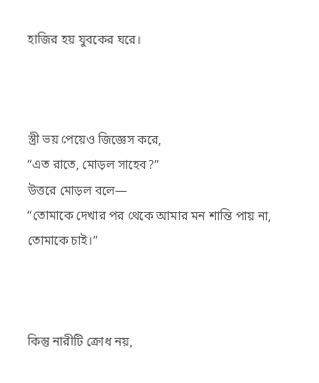হাজির হয় যুবকের ঘরে।



স্ত্রী ভয় পেয়েও জিজ্ঞেস করে,
“এত রাতে, মোড়ল সাহেব?”
উত্তরে মোড়ল বলে—
“তোমাকে দেখার পর থেকে আমার মন শান্তি পায় না, তোমাকে চাই।”



কিন্তু নারীটি ক্রোধ নয়,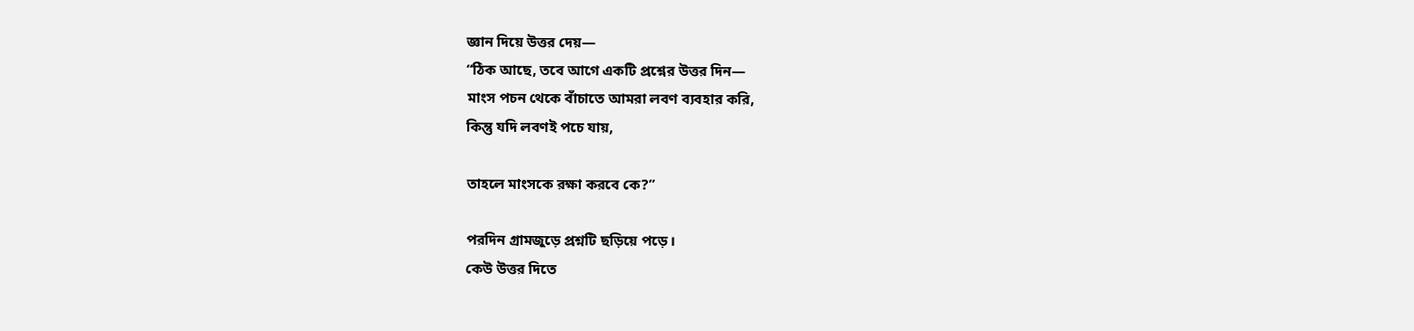জ্ঞান দিয়ে উত্তর দেয়—
“ঠিক আছে, তবে আগে একটি প্রশ্নের উত্তর দিন—
মাংস পচন থেকে বাঁচাতে আমরা লবণ ব্যবহার করি,
কিন্তু যদি লবণই পচে যায়,

তাহলে মাংসকে রক্ষা করবে কে?”

পরদিন গ্রামজুড়ে প্রশ্নটি ছড়িয়ে পড়ে।
কেউ উত্তর দিতে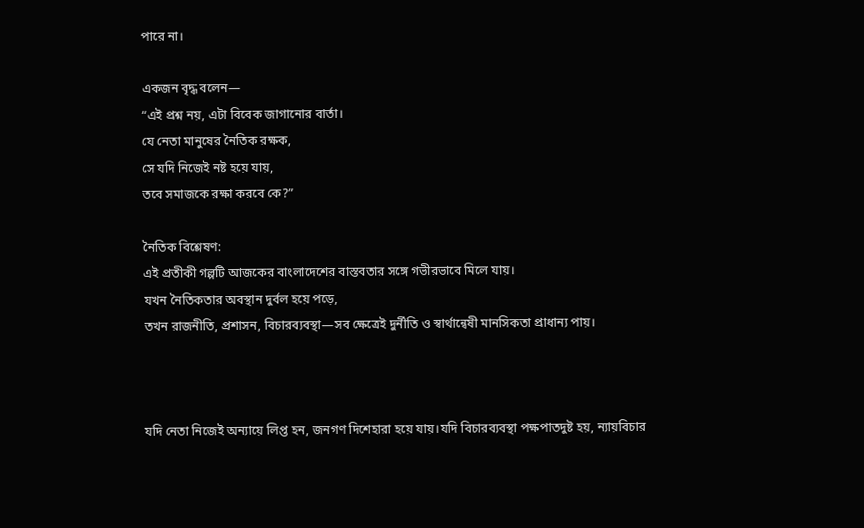পারে না।

একজন বৃদ্ধ বলেন—
“এই প্রশ্ন নয়, এটা বিবেক জাগানোর বার্তা।
যে নেতা মানুষের নৈতিক রক্ষক,
সে যদি নিজেই নষ্ট হয়ে যায়,
তবে সমাজকে রক্ষা করবে কে?”

নৈতিক বিশ্লেষণ:
এই প্রতীকী গল্পটি আজকের বাংলাদেশের বাস্তবতার সঙ্গে গভীরভাবে মিলে যায়।
যখন নৈতিকতার অবস্থান দুর্বল হয়ে পড়ে,
তখন রাজনীতি, প্রশাসন, বিচারব্যবস্থা—সব ক্ষেত্রেই দুর্নীতি ও স্বার্থান্বেষী মানসিকতা প্রাধান্য পায়।



যদি নেতা নিজেই অন্যায়ে লিপ্ত হন, জনগণ দিশেহারা হয়ে যায়।যদি বিচারব্যবস্থা পক্ষপাতদুষ্ট হয়, ন্যায়বিচার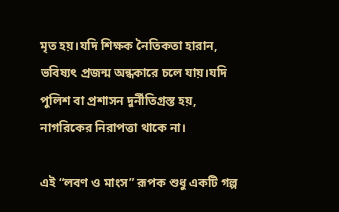মৃত হয়।যদি শিক্ষক নৈতিকতা হারান, ভবিষ্যৎ প্রজন্ম অন্ধকারে চলে যায়।যদি পুলিশ বা প্রশাসন দুর্নীতিগ্রস্ত হয়, নাগরিকের নিরাপত্তা থাকে না।

এই “লবণ ও মাংস” রূপক শুধু একটি গল্প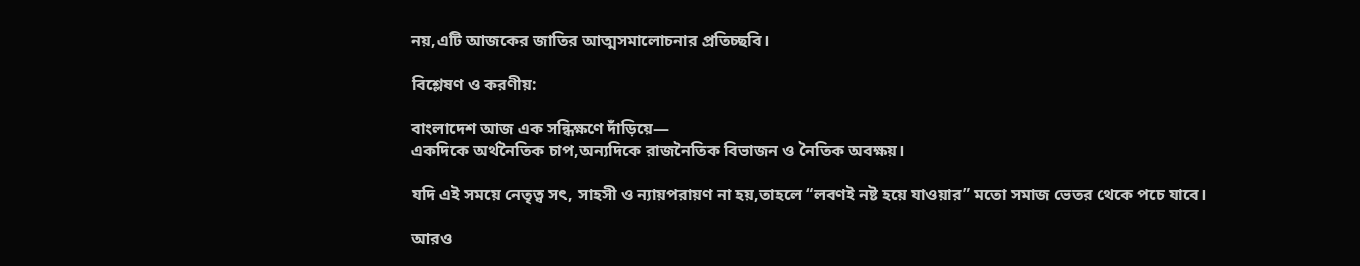নয়,এটি আজকের জাতির আত্মসমালোচনার প্রতিচ্ছবি।

বিশ্লেষণ ও করণীয়:

বাংলাদেশ আজ এক সন্ধিক্ষণে দাঁড়িয়ে—
একদিকে অর্থনৈতিক চাপ,অন্যদিকে রাজনৈতিক বিভাজন ও নৈতিক অবক্ষয়।

যদি এই সময়ে নেতৃত্ব সৎ, সাহসী ও ন্যায়পরায়ণ না হয়,তাহলে “লবণই নষ্ট হয়ে যাওয়ার” মতো সমাজ ভেতর থেকে পচে যাবে।

আরও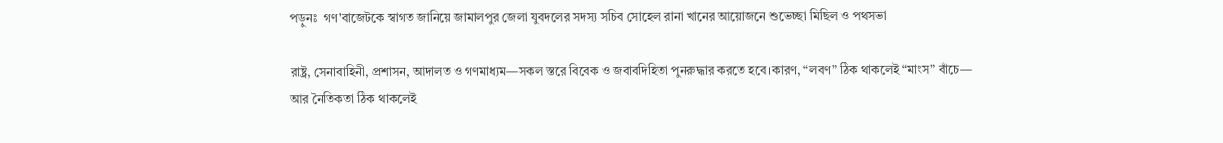পড়ুনঃ  গণ'বাজেটকে স্বাগত জানিয়ে জামালপুর জেলা যুবদলের সদস্য সচিব সোহেল রানা খানের আয়োজনে শুভেচ্ছা মিছিল ও পথসভা

রাষ্ট্র, সেনাবাহিনী, প্রশাসন, আদালত ও গণমাধ্যম—সকল স্তরে বিবেক ও জবাবদিহিতা পুনরুদ্ধার করতে হবে।কারণ, “লবণ” ঠিক থাকলেই “মাংস” বাঁচে—
আর নৈতিকতা ঠিক থাকলেই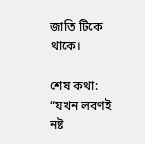জাতি টিকে থাকে।

শেষ কথা:
“যখন লবণই নষ্ট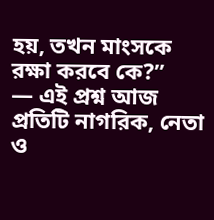হয়, তখন মাংসকে রক্ষা করবে কে?”
— এই প্রশ্ন আজ প্রতিটি নাগরিক, নেতা ও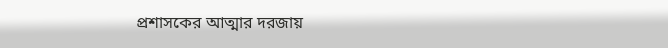প্রশাসকের আত্মার দরজায়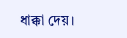ধাক্কা দেয়।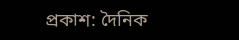প্রকাশ: দৈনিক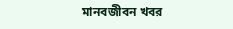মানবজীবন খবর